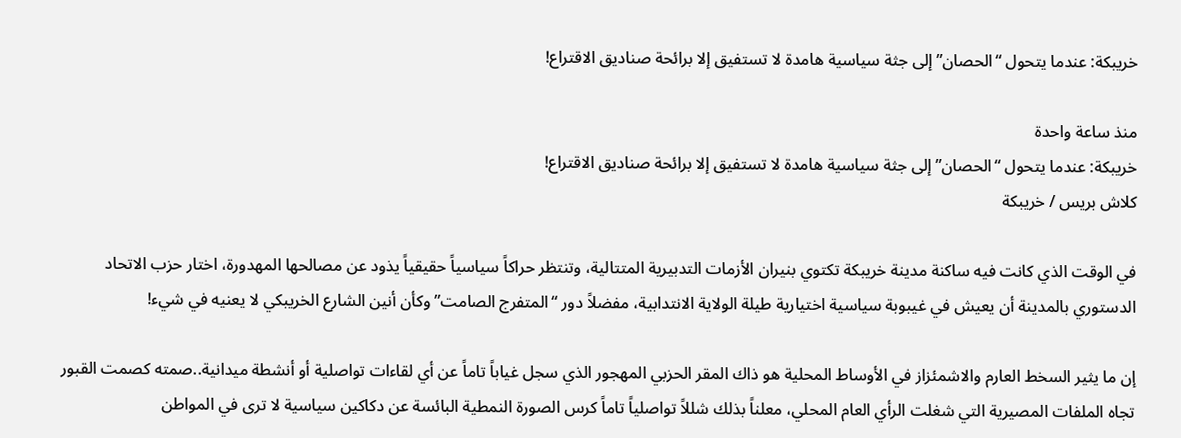خريبكة: عندما يتحول “الحصان” إلى جثة سياسية هامدة لا تستفيق إلا برائحة صناديق الاقتراع!

منذ ساعة واحدة
خريبكة: عندما يتحول “الحصان” إلى جثة سياسية هامدة لا تستفيق إلا برائحة صناديق الاقتراع!
كلاش بريس / خريبكة

في الوقت الذي كانت فيه ساكنة مدينة خريبكة تكتوي بنيران الأزمات التدبيرية المتتالية، وتنتظر حراكاً سياسياً حقيقياً يذود عن مصالحها المهدورة، اختار حزب الاتحاد الدستوري بالمدينة أن يعيش في غيبوبة سياسية اختيارية طيلة الولاية الانتدابية، مفضلاً دور “المتفرج الصامت” وكأن أنين الشارع الخريبكي لا يعنيه في شيء!

إن ما يثير السخط العارم والاشمئزاز في الأوساط المحلية هو ذاك المقر الحزبي المهجور الذي سجل غياباً تاماً عن أي لقاءات تواصلية أو أنشطة ميدانية..صمته كصمت القبور تجاه الملفات المصيرية التي شغلت الرأي العام المحلي، معلناً بذلك شللاً تواصلياً تاماً كرس الصورة النمطية البائسة عن دكاكين سياسية لا ترى في المواطن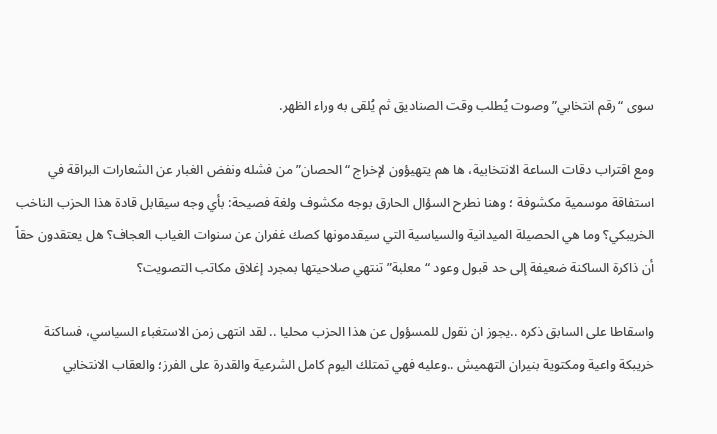سوى “رقم انتخابي” وصوت يُطلب وقت الصناديق ثم يُلقى به وراء الظهر.

ومع اقتراب دقات الساعة الانتخابية، ها هم يتهيؤون لإخراج “الحصان” من فشله ونفض الغبار عن الشعارات البراقة في استفاقة موسمية مكشوفة ؛ وهنا نطرح السؤال الحارق بوجه مكشوف ولغة فصيحة: بأي وجه سيقابل قادة هذا الحزب الناخب الخريبكي؟ وما هي الحصيلة الميدانية والسياسية التي سيقدمونها كصك غفران عن سنوات الغياب العجاف؟ هل يعتقدون حقاً أن ذاكرة الساكنة ضعيفة إلى حد قبول وعود “معلبة” تنتهي صلاحيتها بمجرد إغلاق مكاتب التصويت؟

واسقاطا على السابق ذكره ..يجوز ان نقول للمسؤول عن هذا الحزب محليا .. لقد انتهى زمن الاستغباء السياسي، فساكنة خريبكة واعية ومكتوية بنيران التهميش ..وعليه فهي تمتلك اليوم كامل الشرعية والقدرة على الفرز؛ والعقاب الانتخابي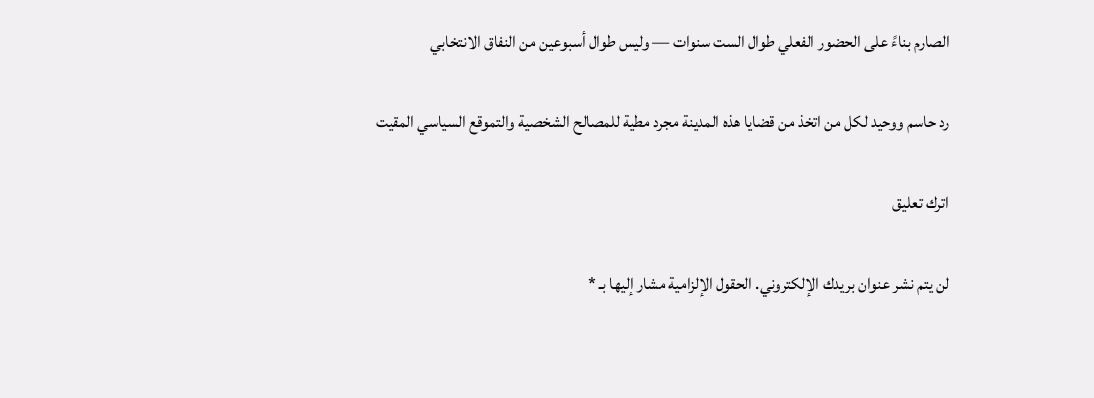الصارم بناءً على الحضور الفعلي طوال الست سنوات — وليس طوال أسبوعين من النفاق الانتخابي

رد حاسم ووحيد لكل من اتخذ من قضايا هذه المدينة مجرد مطية للمصالح الشخصية والتموقع السياسي المقيت

اترك تعليق

لن يتم نشر عنوان بريدك الإلكتروني. الحقول الإلزامية مشار إليها بـ *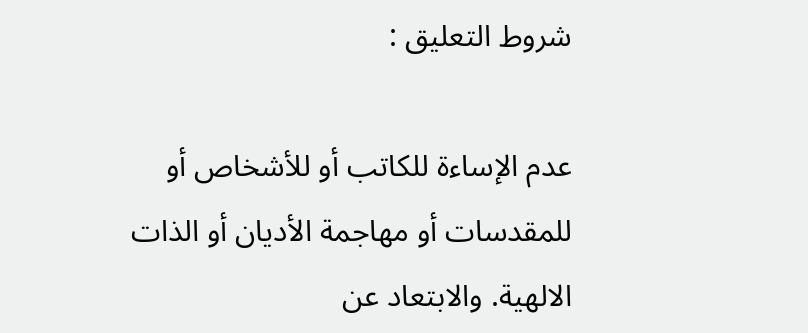شروط التعليق :

عدم الإساءة للكاتب أو للأشخاص أو للمقدسات أو مهاجمة الأديان أو الذات الالهية. والابتعاد عن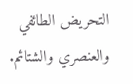التحريض الطائفي والعنصري والشتائم.